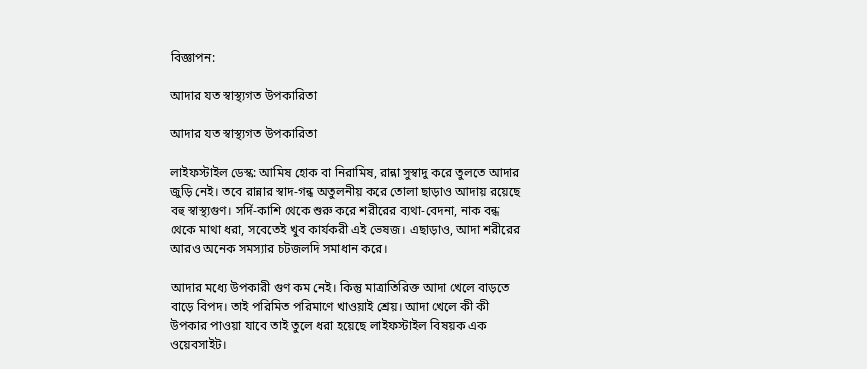বিজ্ঞাপন:

আদার যত স্বাস্থ্যগত উপকারিতা

আদার যত স্বাস্থ্যগত উপকারিতা

লাইফস্টাইল ডেস্ক: আমিষ হোক বা নিরামিষ, রান্না সুস্বাদু করে তুলতে আদার জুড়ি নেই। তবে রান্নার স্বাদ-গন্ধ অতুলনীয় করে তোলা ছাড়াও আদায় রয়েছে বহু স্বাস্থ্যগুণ। সর্দি-কাশি থেকে শুরু করে শরীরের ব্যথা-বেদনা, নাক বন্ধ থেকে মাথা ধরা, সবেতেই খুব কার্যকরী এই ভেষজ। এছাড়াও, আদা শরীরের আরও অনেক সমস্যার চটজলদি সমাধান করে।

আদার মধ্যে উপকারী গুণ কম নেই। কিন্তু মাত্রাতিরিক্ত আদা খেলে বাড়তে বাড়ে বিপদ। তাই পরিমিত পরিমাণে খাওয়াই শ্রেয়। আদা খেলে কী কী উপকার পাওয়া যাবে তাই তুলে ধরা হয়েছে লাইফস্টাইল বিষয়ক এক ওয়েবসাইট।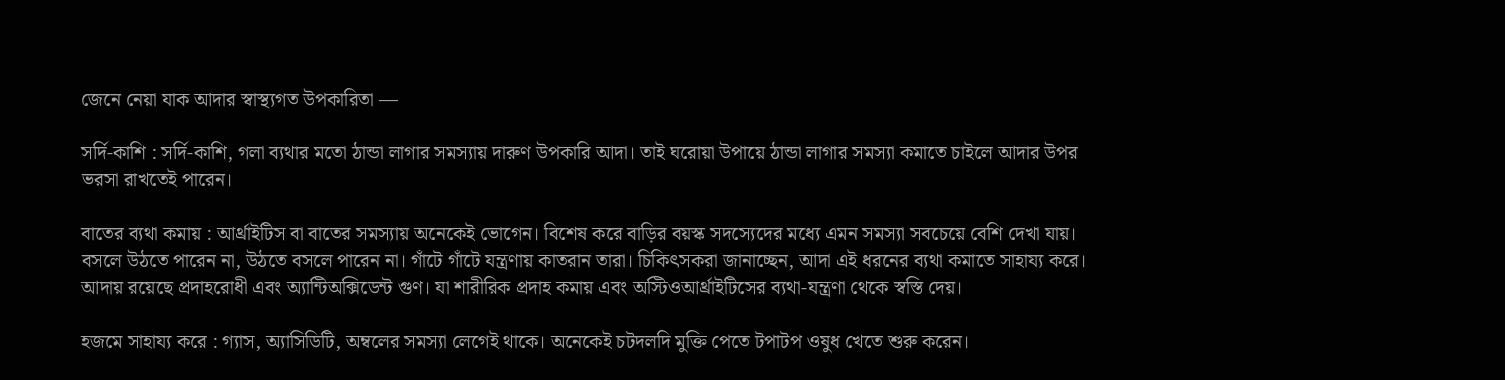জেনে নেয়া যাক আদার স্বাস্থ্যগত উপকারিতা —

সর্দি-কাশি : সর্দি-কাশি, গলা ব্যথার মতো ঠান্ডা লাগার সমস্যায় দারুণ উপকারি আদা। তাই ঘরোয়া উপায়ে ঠান্ডা লাগার সমস্যা কমাতে চাইলে আদার উপর ভরসা রাখতেই পারেন।

বাতের ব্যথা কমায় : আর্থ্রাইটিস বা বাতের সমস্যায় অনেকেই ভোগেন। বিশেষ করে বাড়ির বয়স্ক সদস্যেদের মধ্যে এমন সমস্যা সবচেয়ে বেশি দেখা যায়। বসলে উঠতে পারেন না, উঠতে বসলে পারেন না। গাঁটে গাঁটে যন্ত্রণায় কাতরান তারা। চিকিৎসকরা জানাচ্ছেন, আদা এই ধরনের ব্যথা কমাতে সাহায্য করে। আদায় রয়েছে প্রদাহরোধী এবং অ্যান্টিঅক্সিডেন্ট গুণ। যা শারীরিক প্রদাহ কমায় এবং অস্টিওআর্থ্রাইটিসের ব্যথা-যন্ত্রণা থেকে স্বস্তি দেয়।

হজমে সাহায্য করে : গ্যাস, অ্যাসিডিটি, অম্বলের সমস্যা লেগেই থাকে। অনেকেই চটদলদি মুক্তি পেতে টপাটপ ওষুধ খেতে শুরু করেন।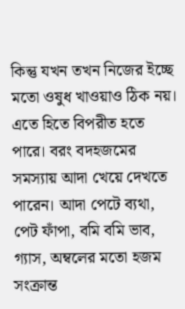কিন্তু যখন তখন নিজের ইচ্ছে মতো ওষুধ খাওয়াও ঠিক নয়। এতে হিতে বিপরীত হতে পারে। বরং বদহজমের সমস্যায় আদা খেয়ে দেখতে পারেন। আদা পেটে ব্যথা, পেট ফাঁপা, বমি বমি ভাব, গ্যাস, অম্বলের মতো হজম সংক্রান্ত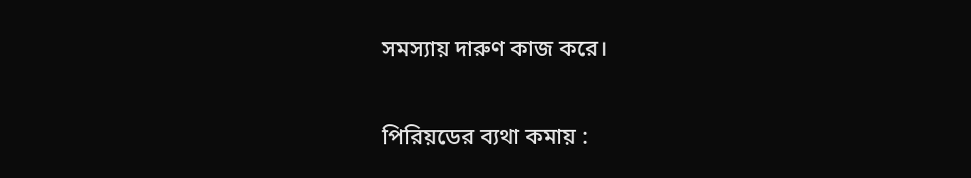সমস্যায় দারুণ কাজ করে।

পিরিয়ডের ব্যথা কমায় :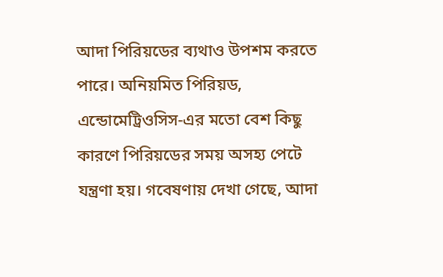আদা পিরিয়ডের ব্যথাও উপশম করতে পারে। অনিয়মিত পিরিয়ড, এন্ডোমেট্রিওসিস-এর মতো বেশ কিছু কারণে পিরিয়ডের সময় অসহ্য পেটে যন্ত্রণা হয়। গবেষণায় দেখা গেছে, আদা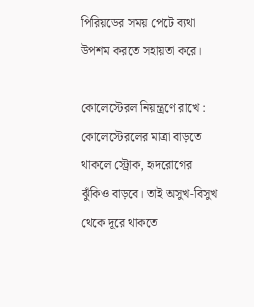পিরিয়ডের সময় পেটে ব্যথা উপশম করতে সহায়তা করে।

কোলেস্টেরল নিয়ন্ত্রণে রাখে : কোলেস্টেরলের মাত্রা বাড়তে থাকলে স্ট্রোক, হৃদরোগের ঝুঁকিও বাড়বে। তাই অসুখ-বিসুখ থেকে দূরে থাকতে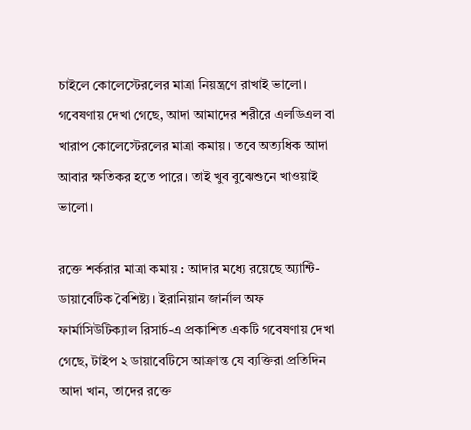চাইলে কোলেস্টেরলের মাত্রা নিয়ন্ত্রণে রাখাই ভালো। গবেষণায় দেখা গেছে, আদা আমাদের শরীরে এলডিএল বা খারাপ কোলেস্টেরলের মাত্রা কমায়। তবে অত্যধিক আদা আবার ক্ষতিকর হতে পারে। তাই খুব বুঝেশুনে খাওয়াই ভালো।

রক্তে শর্করার মাত্রা কমায় : আদার মধ্যে রয়েছে অ্যান্টি-ডায়াবেটিক বৈশিষ্ট্য। ইরানিয়ান জার্নাল অফ ফার্মাসিউটিক্যাল রিসার্চ-এ প্রকাশিত একটি গবেষণায় দেখা গেছে, টাইপ ২ ডায়াবেটিসে আক্রান্ত যে ব্যক্তিরা প্রতিদিন আদা খান, তাদের রক্তে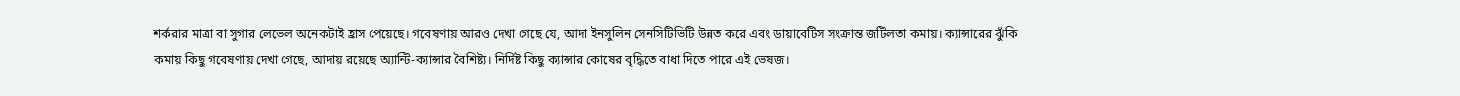শর্করার মাত্রা বা সুগার লেভেল অনেকটাই হ্রাস পেয়েছে। গবেষণায় আরও দেখা গেছে যে, আদা ইনসুলিন সেনসিটিভিটি উন্নত করে এবং ডায়াবেটিস সংক্রান্ত জটিলতা কমায়। ক্যান্সারের ঝুঁকি কমায় কিছু গবেষণায় দেখা গেছে, আদায় রয়েছে অ্যান্টি-ক্যান্সার বৈশিষ্ট্য। নির্দিষ্ট কিছু ক্যান্সার কোষের বৃদ্ধিতে বাধা দিতে পারে এই ভেষজ।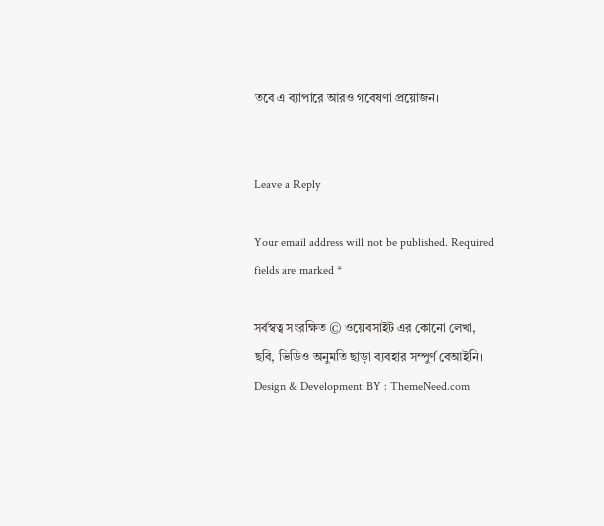তবে এ ব্যাপারে আরও গবেষণা প্রয়োজন।


Leave a Reply

Your email address will not be published. Required fields are marked *

সর্বস্বত্ব সংরক্ষিত © ওয়েবসাইট এর কোনো লেখা, ছবি, ভিডিও অনুমতি ছাড়া ব্যবহার সম্পুর্ণ বেআইনি।
Design & Development BY : ThemeNeed.com